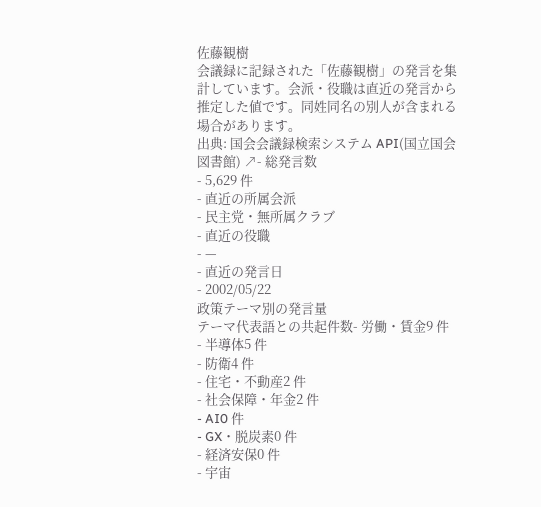佐藤観樹
会議録に記録された「佐藤観樹」の発言を集計しています。会派・役職は直近の発言から推定した値です。同姓同名の別人が含まれる場合があります。
出典: 国会会議録検索システム API(国立国会図書館) ↗- 総発言数
- 5,629 件
- 直近の所属会派
- 民主党・無所属クラブ
- 直近の役職
- —
- 直近の発言日
- 2002/05/22
政策テーマ別の発言量
テーマ代表語との共起件数- 労働・賃金9 件
- 半導体5 件
- 防衛4 件
- 住宅・不動産2 件
- 社会保障・年金2 件
- AI0 件
- GX・脱炭素0 件
- 経済安保0 件
- 宇宙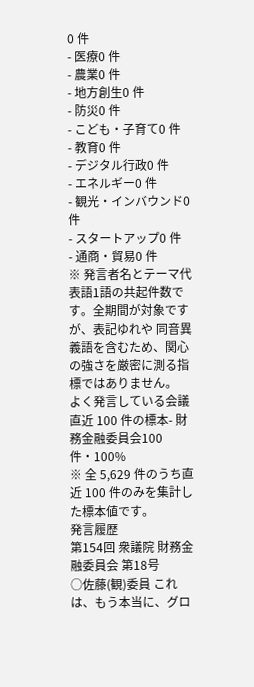0 件
- 医療0 件
- 農業0 件
- 地方創生0 件
- 防災0 件
- こども・子育て0 件
- 教育0 件
- デジタル行政0 件
- エネルギー0 件
- 観光・インバウンド0 件
- スタートアップ0 件
- 通商・貿易0 件
※ 発言者名とテーマ代表語1語の共起件数です。全期間が対象ですが、表記ゆれや 同音異義語を含むため、関心の強さを厳密に測る指標ではありません。
よく発言している会議
直近 100 件の標本- 財務金融委員会100 件・100%
※ 全 5,629 件のうち直近 100 件のみを集計した標本値です。
発言履歴
第154回 衆議院 財務金融委員会 第18号
○佐藤(観)委員 これは、もう本当に、グロ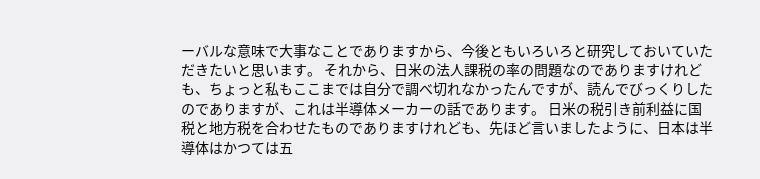ーバルな意味で大事なことでありますから、今後ともいろいろと研究しておいていただきたいと思います。 それから、日米の法人課税の率の問題なのでありますけれども、ちょっと私もここまでは自分で調べ切れなかったんですが、読んでびっくりしたのでありますが、これは半導体メーカーの話であります。 日米の税引き前利益に国税と地方税を合わせたものでありますけれども、先ほど言いましたように、日本は半導体はかつては五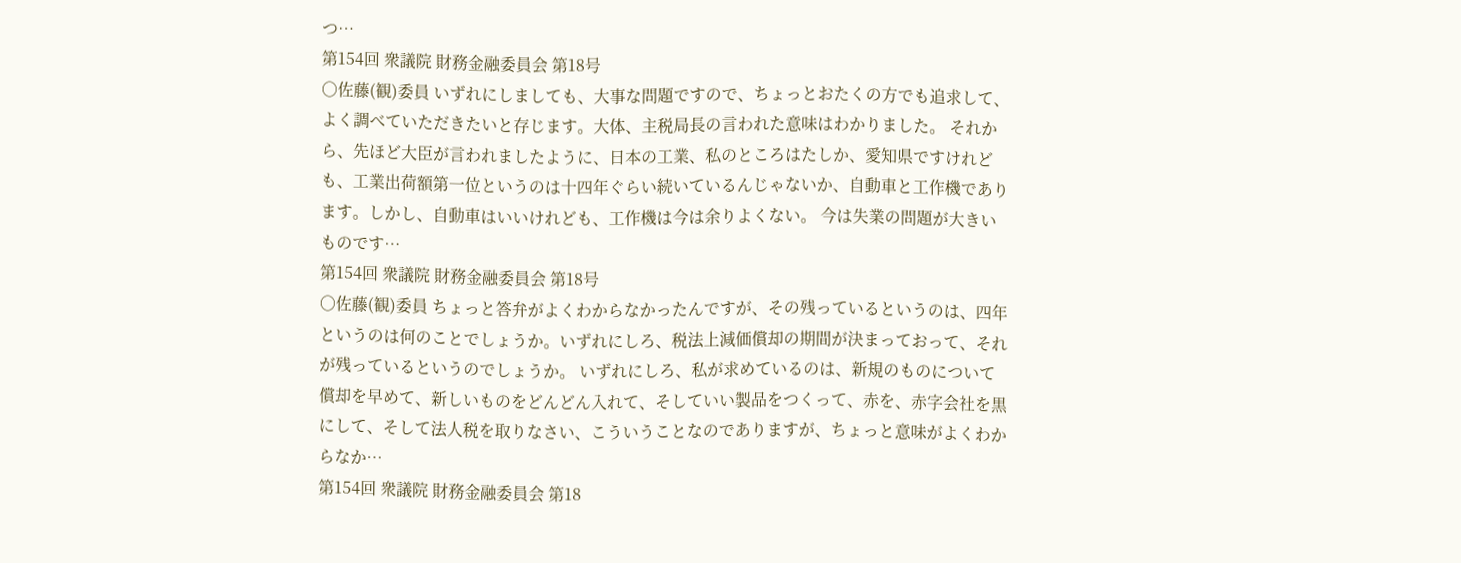つ…
第154回 衆議院 財務金融委員会 第18号
○佐藤(観)委員 いずれにしましても、大事な問題ですので、ちょっとおたくの方でも追求して、よく調べていただきたいと存じます。大体、主税局長の言われた意味はわかりました。 それから、先ほど大臣が言われましたように、日本の工業、私のところはたしか、愛知県ですけれども、工業出荷額第一位というのは十四年ぐらい続いているんじゃないか、自動車と工作機であります。しかし、自動車はいいけれども、工作機は今は余りよくない。 今は失業の問題が大きいものです…
第154回 衆議院 財務金融委員会 第18号
○佐藤(観)委員 ちょっと答弁がよくわからなかったんですが、その残っているというのは、四年というのは何のことでしょうか。いずれにしろ、税法上減価償却の期間が決まっておって、それが残っているというのでしょうか。 いずれにしろ、私が求めているのは、新規のものについて償却を早めて、新しいものをどんどん入れて、そしていい製品をつくって、赤を、赤字会社を黒にして、そして法人税を取りなさい、こういうことなのでありますが、ちょっと意味がよくわからなか…
第154回 衆議院 財務金融委員会 第18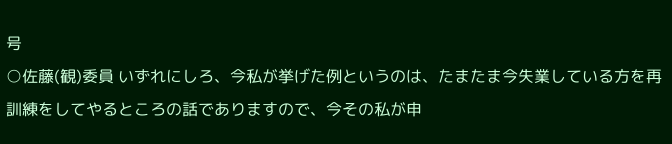号
○佐藤(観)委員 いずれにしろ、今私が挙げた例というのは、たまたま今失業している方を再訓練をしてやるところの話でありますので、今その私が申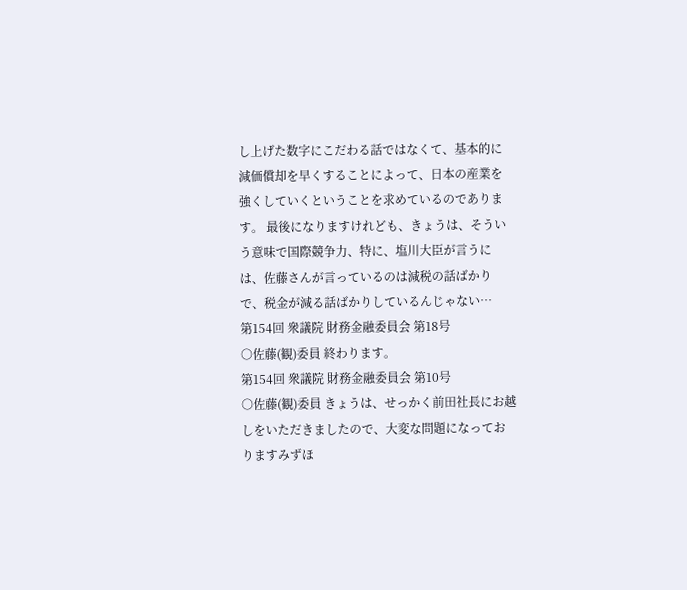し上げた数字にこだわる話ではなくて、基本的に減価償却を早くすることによって、日本の産業を強くしていくということを求めているのであります。 最後になりますけれども、きょうは、そういう意味で国際競争力、特に、塩川大臣が言うには、佐藤さんが言っているのは減税の話ばかりで、税金が減る話ばかりしているんじゃない…
第154回 衆議院 財務金融委員会 第18号
○佐藤(観)委員 終わります。
第154回 衆議院 財務金融委員会 第10号
○佐藤(観)委員 きょうは、せっかく前田社長にお越しをいただきましたので、大変な問題になっておりますみずほ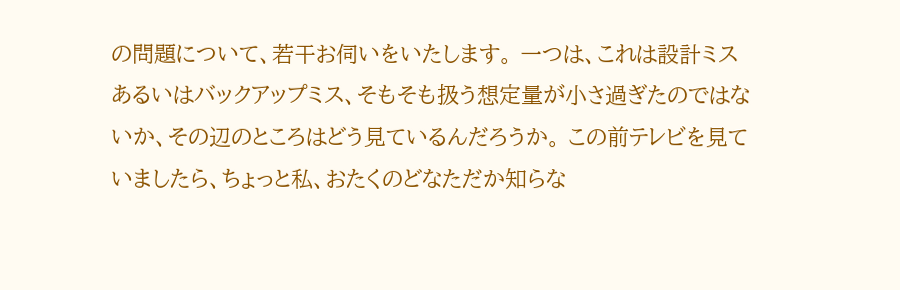の問題について、若干お伺いをいたします。 一つは、これは設計ミスあるいはバックアップミス、そもそも扱う想定量が小さ過ぎたのではないか、その辺のところはどう見ているんだろうか。 この前テレビを見ていましたら、ちょっと私、おたくのどなただか知らな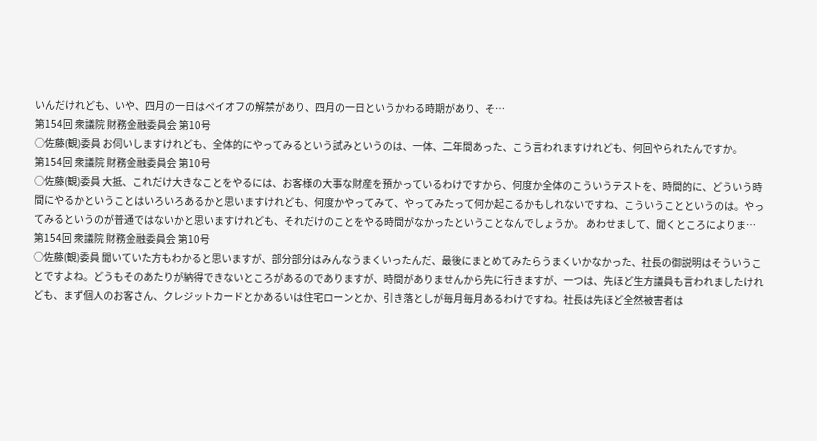いんだけれども、いや、四月の一日はペイオフの解禁があり、四月の一日というかわる時期があり、そ…
第154回 衆議院 財務金融委員会 第10号
○佐藤(観)委員 お伺いしますけれども、全体的にやってみるという試みというのは、一体、二年間あった、こう言われますけれども、何回やられたんですか。
第154回 衆議院 財務金融委員会 第10号
○佐藤(観)委員 大抵、これだけ大きなことをやるには、お客様の大事な財産を預かっているわけですから、何度か全体のこういうテストを、時間的に、どういう時間にやるかということはいろいろあるかと思いますけれども、何度かやってみて、やってみたって何か起こるかもしれないですね、こういうことというのは。やってみるというのが普通ではないかと思いますけれども、それだけのことをやる時間がなかったということなんでしょうか。 あわせまして、聞くところによりま…
第154回 衆議院 財務金融委員会 第10号
○佐藤(観)委員 聞いていた方もわかると思いますが、部分部分はみんなうまくいったんだ、最後にまとめてみたらうまくいかなかった、社長の御説明はそういうことですよね。どうもそのあたりが納得できないところがあるのでありますが、時間がありませんから先に行きますが、一つは、先ほど生方議員も言われましたけれども、まず個人のお客さん、クレジットカードとかあるいは住宅ローンとか、引き落としが毎月毎月あるわけですね。社長は先ほど全然被害者は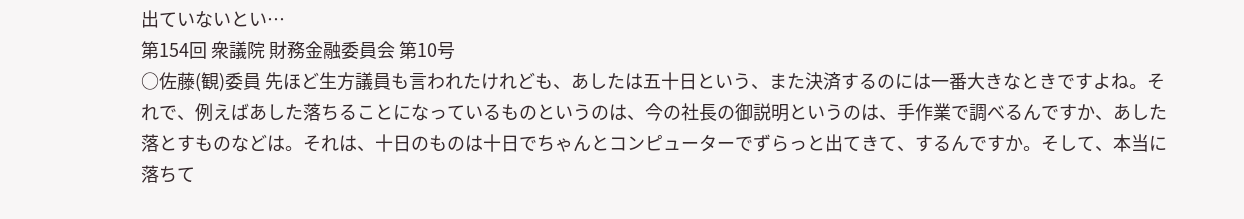出ていないとい…
第154回 衆議院 財務金融委員会 第10号
○佐藤(観)委員 先ほど生方議員も言われたけれども、あしたは五十日という、また決済するのには一番大きなときですよね。それで、例えばあした落ちることになっているものというのは、今の社長の御説明というのは、手作業で調べるんですか、あした落とすものなどは。それは、十日のものは十日でちゃんとコンピューターでずらっと出てきて、するんですか。そして、本当に落ちて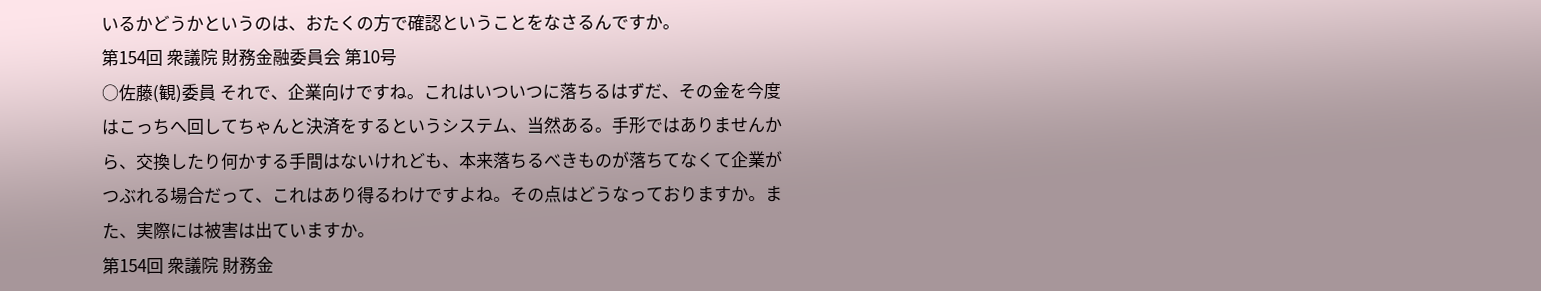いるかどうかというのは、おたくの方で確認ということをなさるんですか。
第154回 衆議院 財務金融委員会 第10号
○佐藤(観)委員 それで、企業向けですね。これはいついつに落ちるはずだ、その金を今度はこっちへ回してちゃんと決済をするというシステム、当然ある。手形ではありませんから、交換したり何かする手間はないけれども、本来落ちるべきものが落ちてなくて企業がつぶれる場合だって、これはあり得るわけですよね。その点はどうなっておりますか。また、実際には被害は出ていますか。
第154回 衆議院 財務金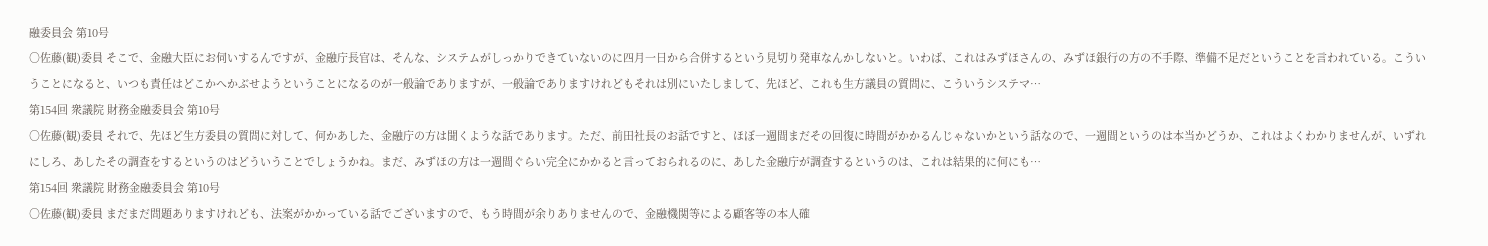融委員会 第10号
○佐藤(観)委員 そこで、金融大臣にお伺いするんですが、金融庁長官は、そんな、システムがしっかりできていないのに四月一日から合併するという見切り発車なんかしないと。いわば、これはみずほさんの、みずほ銀行の方の不手際、準備不足だということを言われている。こういうことになると、いつも責任はどこかへかぶせようということになるのが一般論でありますが、一般論でありますけれどもそれは別にいたしまして、先ほど、これも生方議員の質問に、こういうシステマ…
第154回 衆議院 財務金融委員会 第10号
○佐藤(観)委員 それで、先ほど生方委員の質問に対して、何かあした、金融庁の方は聞くような話であります。ただ、前田社長のお話ですと、ほぼ一週間まだその回復に時間がかかるんじゃないかという話なので、一週間というのは本当かどうか、これはよくわかりませんが、いずれにしろ、あしたその調査をするというのはどういうことでしょうかね。まだ、みずほの方は一週間ぐらい完全にかかると言っておられるのに、あした金融庁が調査するというのは、これは結果的に何にも…
第154回 衆議院 財務金融委員会 第10号
○佐藤(観)委員 まだまだ問題ありますけれども、法案がかかっている話でございますので、もう時間が余りありませんので、金融機関等による顧客等の本人確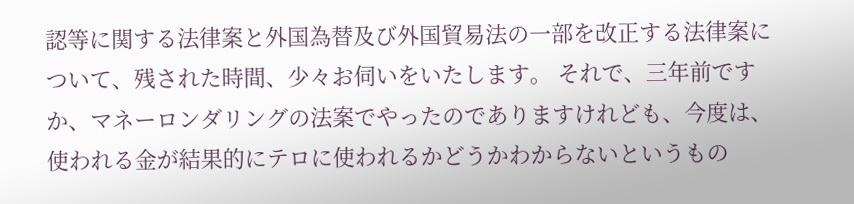認等に関する法律案と外国為替及び外国貿易法の一部を改正する法律案について、残された時間、少々お伺いをいたします。 それで、三年前ですか、マネーロンダリングの法案でやったのでありますけれども、今度は、使われる金が結果的にテロに使われるかどうかわからないというもの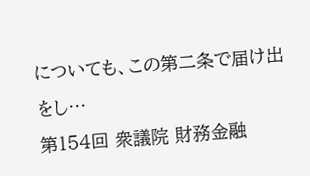についても、この第二条で届け出をし…
第154回 衆議院 財務金融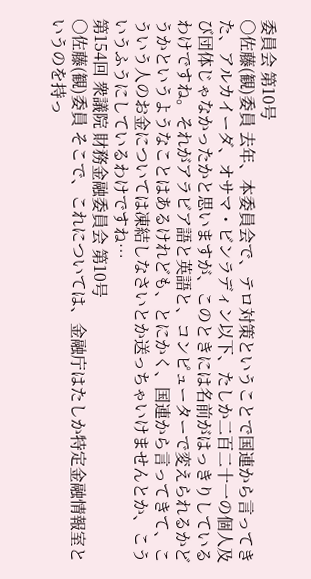委員会 第10号
○佐藤(観)委員 去年、本委員会で、テロ対策ということで国連から言ってきた、アルカイーダ、オサマ・ビンラディン以下、たしか二百二十一の個人及び団体じゃなかったかと思いますが、このときには名前がはっきりしているわけですね。それがアラビア語と英語と、コンピューターで変えられるかどうかというようなことはあるけれども、とにかく、国連から言ってきて、こういう人のお金については凍結しなさいとか送っちゃいけませんとか、こういうふうにしているわけですね…
第154回 衆議院 財務金融委員会 第10号
○佐藤(観)委員 そこで、これについては、金融庁はたしか特定金融情報室というのを持っ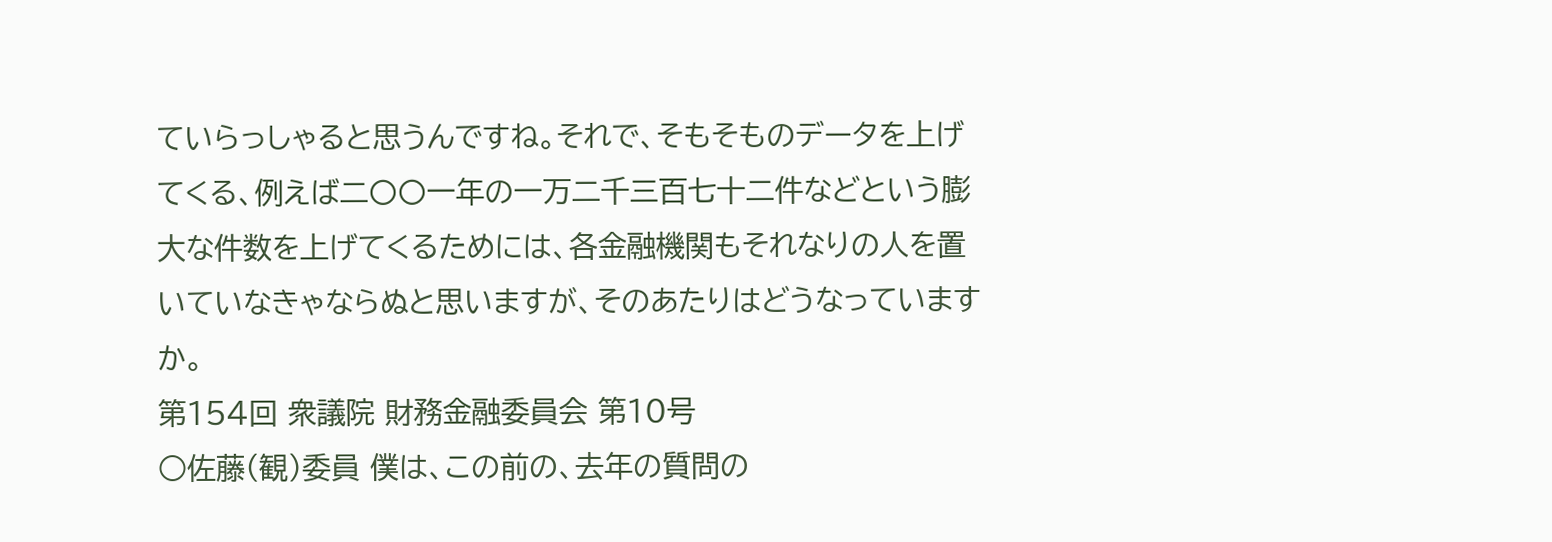ていらっしゃると思うんですね。それで、そもそものデータを上げてくる、例えば二〇〇一年の一万二千三百七十二件などという膨大な件数を上げてくるためには、各金融機関もそれなりの人を置いていなきゃならぬと思いますが、そのあたりはどうなっていますか。
第154回 衆議院 財務金融委員会 第10号
○佐藤(観)委員 僕は、この前の、去年の質問の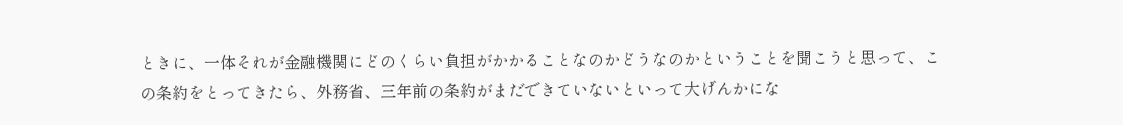ときに、一体それが金融機関にどのくらい負担がかかることなのかどうなのかということを聞こうと思って、この条約をとってきたら、外務省、三年前の条約がまだできていないといって大げんかにな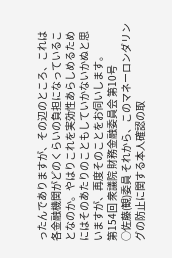ったんでありますが、その辺のところ、これは各金融機関がどのくらいの負担になっていることなのか。やはりこれを実効性あらしめるためにはそのあたりのこともしていかないかぬと思いますが、再度そのことをお伺いします。
第154回 衆議院 財務金融委員会 第10号
○佐藤(観)委員 それから、このマネーロンダリングの防止に関する本人確認の取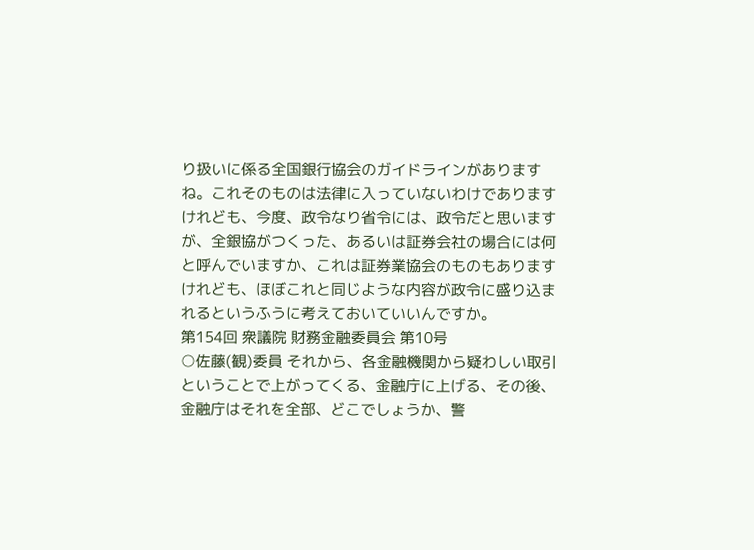り扱いに係る全国銀行協会のガイドラインがありますね。これそのものは法律に入っていないわけでありますけれども、今度、政令なり省令には、政令だと思いますが、全銀協がつくった、あるいは証券会社の場合には何と呼んでいますか、これは証券業協会のものもありますけれども、ほぼこれと同じような内容が政令に盛り込まれるというふうに考えておいていいんですか。
第154回 衆議院 財務金融委員会 第10号
○佐藤(観)委員 それから、各金融機関から疑わしい取引ということで上がってくる、金融庁に上げる、その後、金融庁はそれを全部、どこでしょうか、警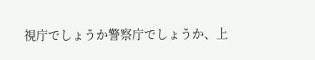視庁でしょうか警察庁でしょうか、上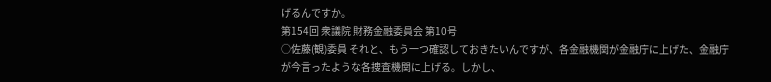げるんですか。
第154回 衆議院 財務金融委員会 第10号
○佐藤(観)委員 それと、もう一つ確認しておきたいんですが、各金融機関が金融庁に上げた、金融庁が今言ったような各捜査機関に上げる。しかし、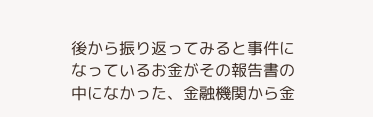後から振り返ってみると事件になっているお金がその報告書の中になかった、金融機関から金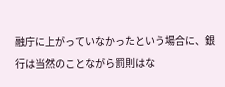融庁に上がっていなかったという場合に、銀行は当然のことながら罰則はな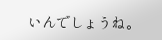いんでしょうね。